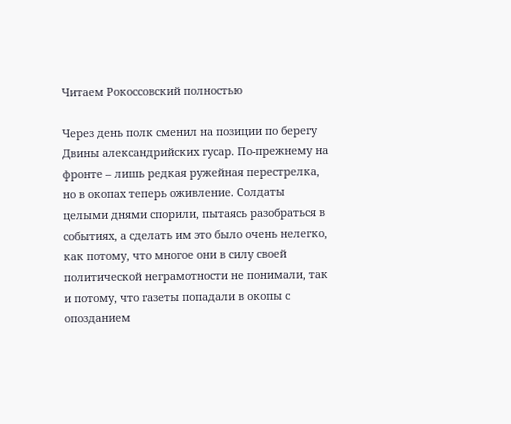Читаем Рокоссовский полностью

Через день полк сменил на позиции по берегу Двины александрийских гусар. По-прежнему на фронте – лишь редкая ружейная перестрелка, но в окопах теперь оживление. Солдаты целыми днями спорили, пытаясь разобраться в событиях, а сделать им это было очень нелегко, как потому, что многое они в силу своей политической неграмотности не понимали, так и потому, что газеты попадали в окопы с опозданием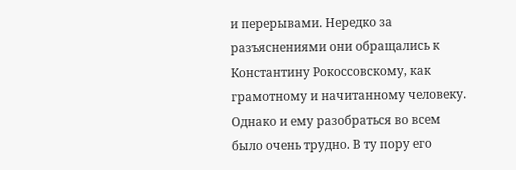и перерывами. Нередко за разъяснениями они обращались к Константину Рокоссовскому, как грамотному и начитанному человеку. Однако и ему разобраться во всем было очень трудно. В ту пору его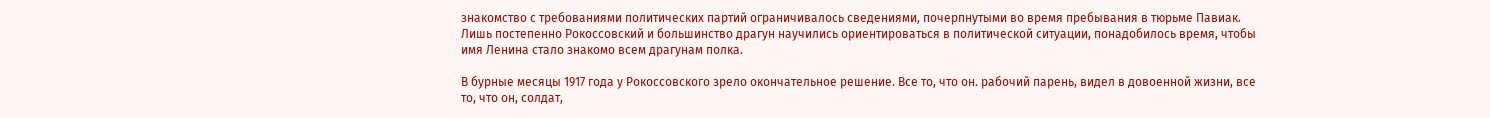знакомство с требованиями политических партий ограничивалось сведениями, почерпнутыми во время пребывания в тюрьме Павиак. Лишь постепенно Рокоссовский и большинство драгун научились ориентироваться в политической ситуации, понадобилось время, чтобы имя Ленина стало знакомо всем драгунам полка.

В бурные месяцы 1917 года у Рокоссовского зрело окончательное решение. Все то, что он. рабочий парень, видел в довоенной жизни, все то, что он, солдат,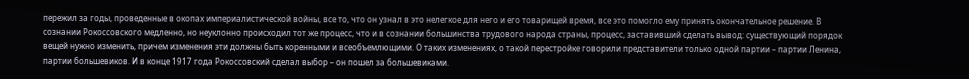пережил за годы, проведенные в окопах империалистической войны, все то, что он узнал в это нелегкое для него и его товарищей время, все это помогло ему принять окончательное решение. В сознании Рокоссовского медленно, но неуклонно происходил тот же процесс, что и в сознании большинства трудового народа страны, процесс, заставивший сделать вывод: существующий порядок вещей нужно изменить, причем изменения эти должны быть коренными и всеобъемлющими. О таких изменениях, о такой перестройке говорили представители только одной партии – партии Ленина, партии большевиков. И в конце 1917 года Рокоссовский сделал выбор – он пошел за большевиками.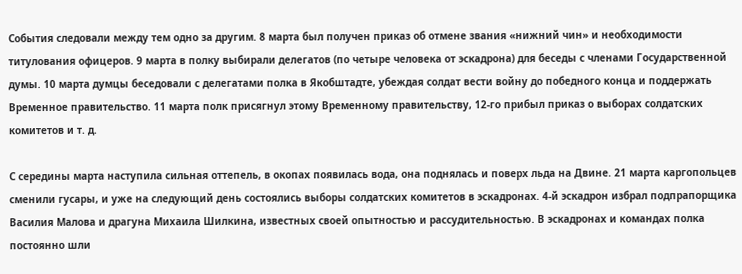События следовали между тем одно за другим. 8 марта был получен приказ об отмене звания «нижний чин» и необходимости титулования офицеров. 9 марта в полку выбирали делегатов (по четыре человека от эскадрона) для беседы с членами Государственной думы. 10 марта думцы беседовали с делегатами полка в Якобштадте, убеждая солдат вести войну до победного конца и поддержать Временное правительство. 11 марта полк присягнул этому Временному правительству, 12-го прибыл приказ о выборах солдатских комитетов и т. д.

С середины марта наступила сильная оттепель, в окопах появилась вода, она поднялась и поверх льда на Двине. 21 марта каргопольцев сменили гусары, и уже на следующий день состоялись выборы солдатских комитетов в эскадронах. 4-й эскадрон избрал подпрапорщика Василия Малова и драгуна Михаила Шилкина, известных своей опытностью и рассудительностью. В эскадронах и командах полка постоянно шли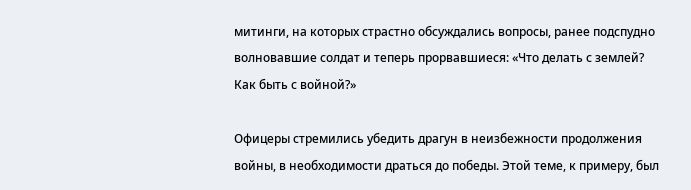митинги, на которых страстно обсуждались вопросы, ранее подспудно волновавшие солдат и теперь прорвавшиеся: «Что делать с землей? Как быть с войной?»

Офицеры стремились убедить драгун в неизбежности продолжения войны, в необходимости драться до победы. Этой теме, к примеру, был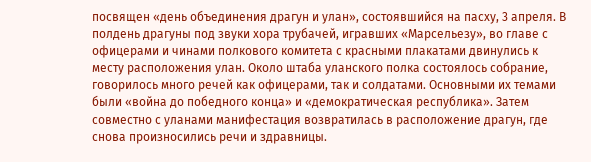посвящен «день объединения драгун и улан», состоявшийся на пасху, 3 апреля. В полдень драгуны под звуки хора трубачей, игравших «Марсельезу», во главе с офицерами и чинами полкового комитета с красными плакатами двинулись к месту расположения улан. Около штаба уланского полка состоялось собрание, говорилось много речей как офицерами, так и солдатами. Основными их темами были «война до победного конца» и «демократическая республика». Затем совместно с уланами манифестация возвратилась в расположение драгун, где снова произносились речи и здравницы.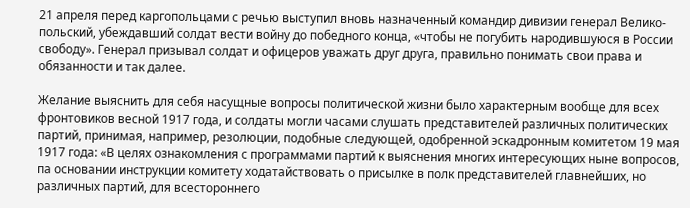21 апреля перед каргопольцами с речью выступил вновь назначенный командир дивизии генерал Велико-польский, убеждавший солдат вести войну до победного конца, «чтобы не погубить народившуюся в России свободу». Генерал призывал солдат и офицеров уважать друг друга, правильно понимать свои права и обязанности и так далее.

Желание выяснить для себя насущные вопросы политической жизни было характерным вообще для всех фронтовиков весной 1917 года, и солдаты могли часами слушать представителей различных политических партий, принимая, например, резолюции, подобные следующей, одобренной эскадронным комитетом 19 мая 1917 года: «В целях ознакомления с программами партий к выяснения многих интересующих ныне вопросов, па основании инструкции комитету ходатайствовать о присылке в полк представителей главнейших, но различных партий, для всестороннего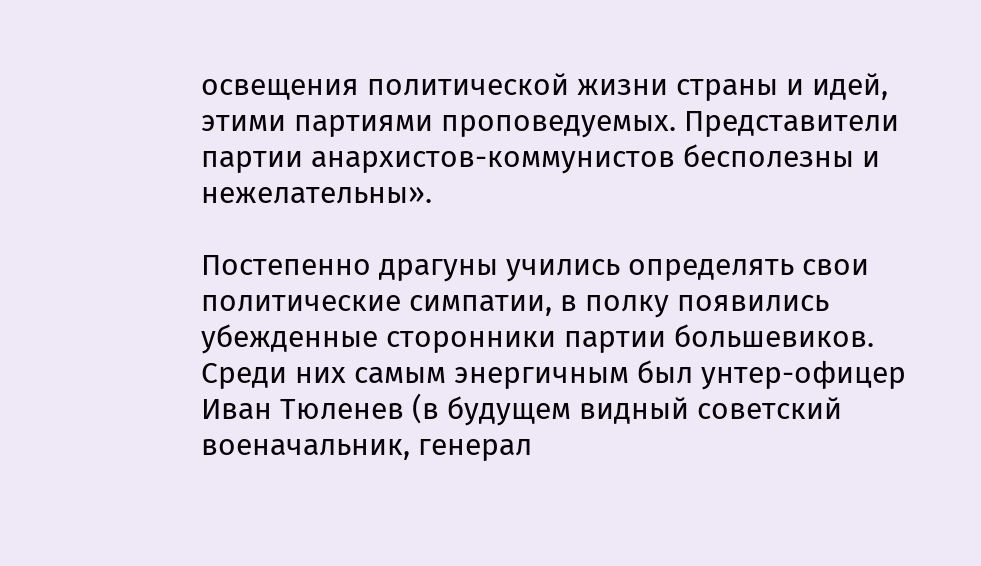освещения политической жизни страны и идей, этими партиями проповедуемых. Представители партии анархистов-коммунистов бесполезны и нежелательны».

Постепенно драгуны учились определять свои политические симпатии, в полку появились убежденные сторонники партии большевиков. Среди них самым энергичным был унтер-офицер Иван Тюленев (в будущем видный советский военачальник, генерал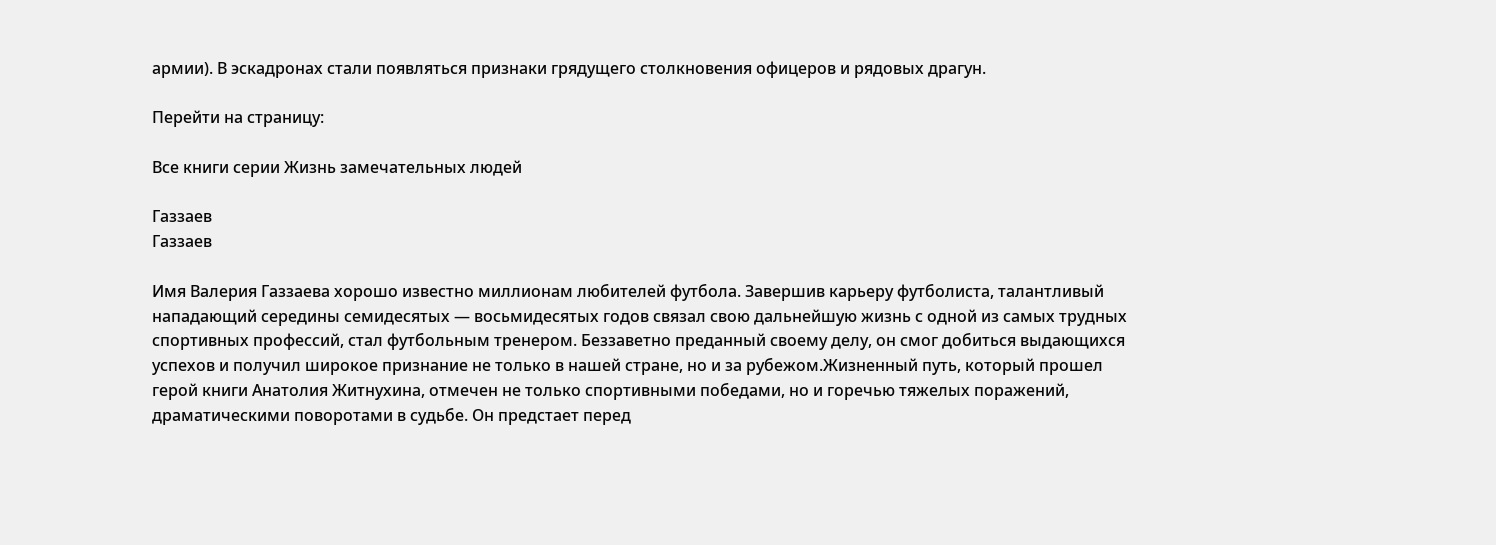армии). В эскадронах стали появляться признаки грядущего столкновения офицеров и рядовых драгун.

Перейти на страницу:

Все книги серии Жизнь замечательных людей

Газзаев
Газзаев

Имя Валерия Газзаева хорошо известно миллионам любителей футбола. Завершив карьеру футболиста, талантливый нападающий середины семидесятых — восьмидесятых годов связал свою дальнейшую жизнь с одной из самых трудных спортивных профессий, стал футбольным тренером. Беззаветно преданный своему делу, он смог добиться выдающихся успехов и получил широкое признание не только в нашей стране, но и за рубежом.Жизненный путь, который прошел герой книги Анатолия Житнухина, отмечен не только спортивными победами, но и горечью тяжелых поражений, драматическими поворотами в судьбе. Он предстает перед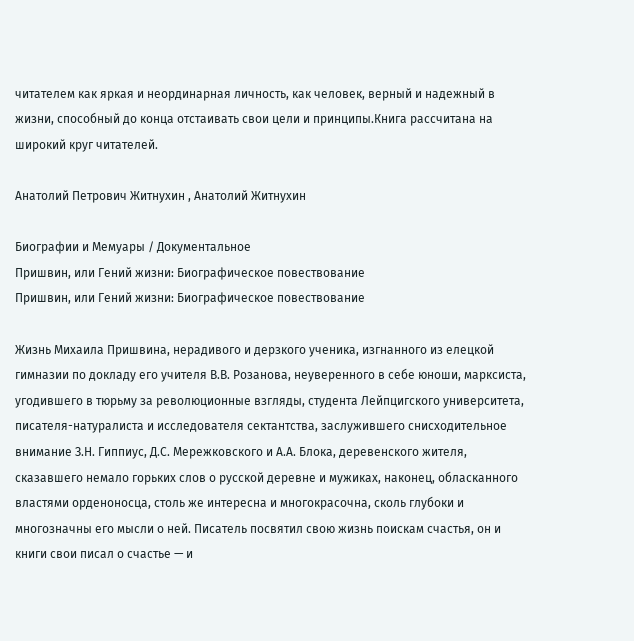читателем как яркая и неординарная личность, как человек, верный и надежный в жизни, способный до конца отстаивать свои цели и принципы.Книга рассчитана на широкий круг читателей.

Анатолий Петрович Житнухин , Анатолий Житнухин

Биографии и Мемуары / Документальное
Пришвин, или Гений жизни: Биографическое повествование
Пришвин, или Гений жизни: Биографическое повествование

Жизнь Михаила Пришвина, нерадивого и дерзкого ученика, изгнанного из елецкой гимназии по докладу его учителя В.В. Розанова, неуверенного в себе юноши, марксиста, угодившего в тюрьму за революционные взгляды, студента Лейпцигского университета, писателя-натуралиста и исследователя сектантства, заслужившего снисходительное внимание З.Н. Гиппиус, Д.С. Мережковского и А.А. Блока, деревенского жителя, сказавшего немало горьких слов о русской деревне и мужиках, наконец, обласканного властями орденоносца, столь же интересна и многокрасочна, сколь глубоки и многозначны его мысли о ней. Писатель посвятил свою жизнь поискам счастья, он и книги свои писал о счастье — и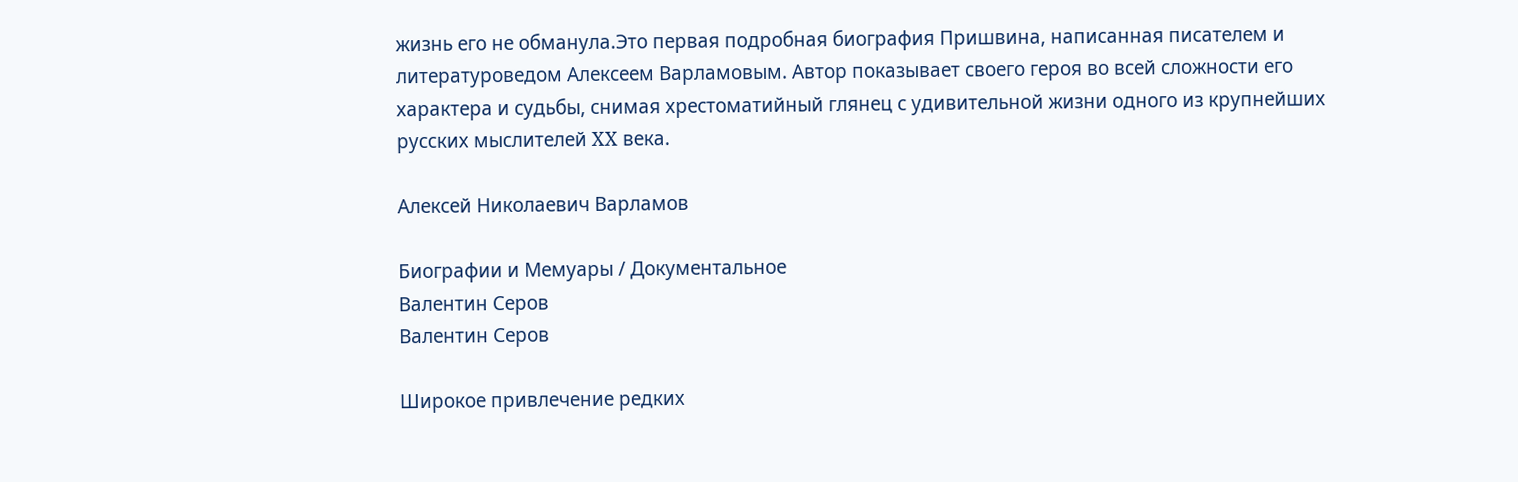жизнь его не обманула.Это первая подробная биография Пришвина, написанная писателем и литературоведом Алексеем Варламовым. Автор показывает своего героя во всей сложности его характера и судьбы, снимая хрестоматийный глянец с удивительной жизни одного из крупнейших русских мыслителей XX века.

Алексей Николаевич Варламов

Биографии и Мемуары / Документальное
Валентин Серов
Валентин Серов

Широкое привлечение редких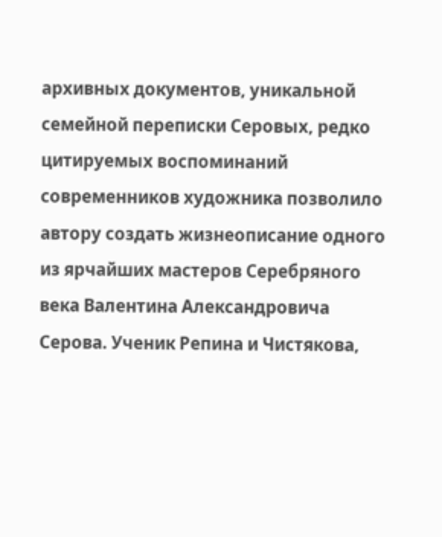архивных документов, уникальной семейной переписки Серовых, редко цитируемых воспоминаний современников художника позволило автору создать жизнеописание одного из ярчайших мастеров Серебряного века Валентина Александровича Серова. Ученик Репина и Чистякова,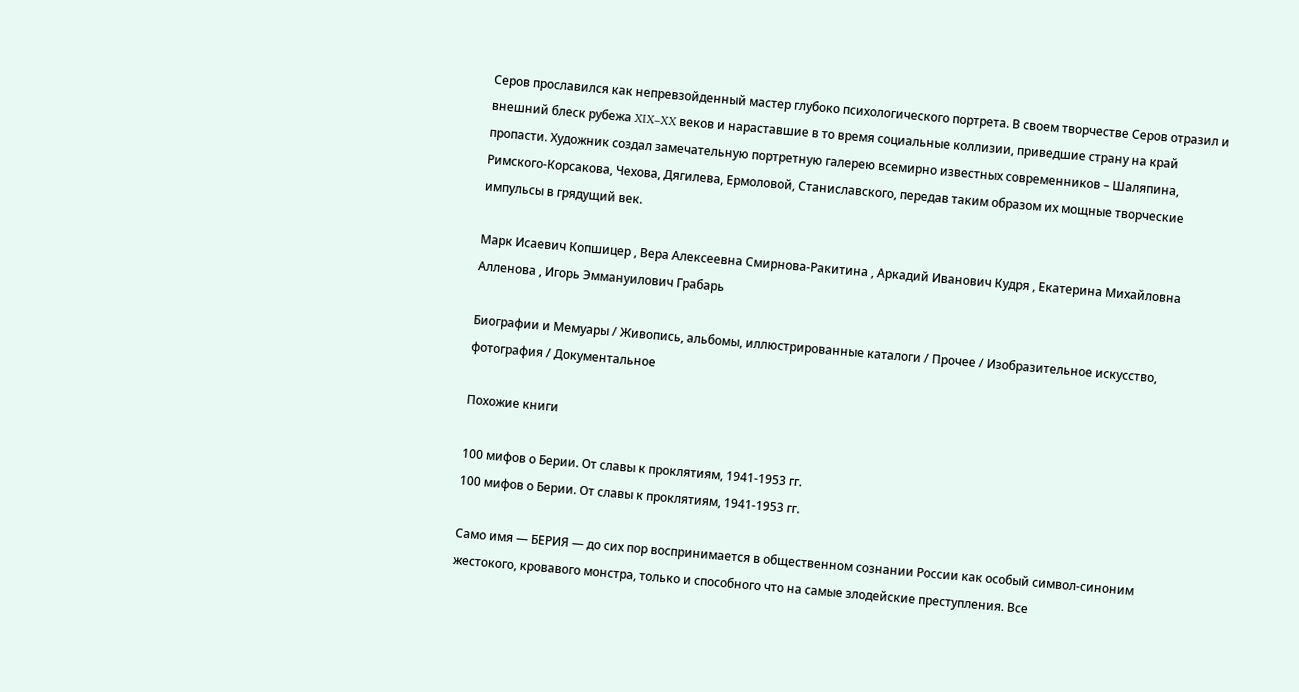Серов прославился как непревзойденный мастер глубоко психологического портрета. В своем творчестве Серов отразил и внешний блеск рубежа XIX–XX веков и нараставшие в то время социальные коллизии, приведшие страну на край пропасти. Художник создал замечательную портретную галерею всемирно известных современников – Шаляпина, Римского-Корсакова, Чехова, Дягилева, Ермоловой, Станиславского, передав таким образом их мощные творческие импульсы в грядущий век.

Марк Исаевич Копшицер , Вера Алексеевна Смирнова-Ракитина , Аркадий Иванович Кудря , Екатерина Михайловна Алленова , Игорь Эммануилович Грабарь

Биографии и Мемуары / Живопись, альбомы, иллюстрированные каталоги / Прочее / Изобразительное искусство, фотография / Документальное

Похожие книги

100 мифов о Берии. От славы к проклятиям, 1941-1953 гг.
100 мифов о Берии. От славы к проклятиям, 1941-1953 гг.

Само имя — БЕРИЯ — до сих пор воспринимается в общественном сознании России как особый символ-синоним жестокого, кровавого монстра, только и способного что на самые злодейские преступления. Все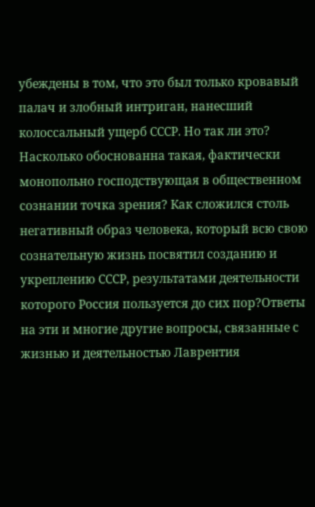убеждены в том, что это был только кровавый палач и злобный интриган, нанесший колоссальный ущерб СССР. Но так ли это? Насколько обоснованна такая, фактически монопольно господствующая в общественном сознании точка зрения? Как сложился столь негативный образ человека, который всю свою сознательную жизнь посвятил созданию и укреплению СССР, результатами деятельности которого Россия пользуется до сих пор?Ответы на эти и многие другие вопросы, связанные с жизнью и деятельностью Лаврентия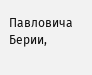Павловича Берии,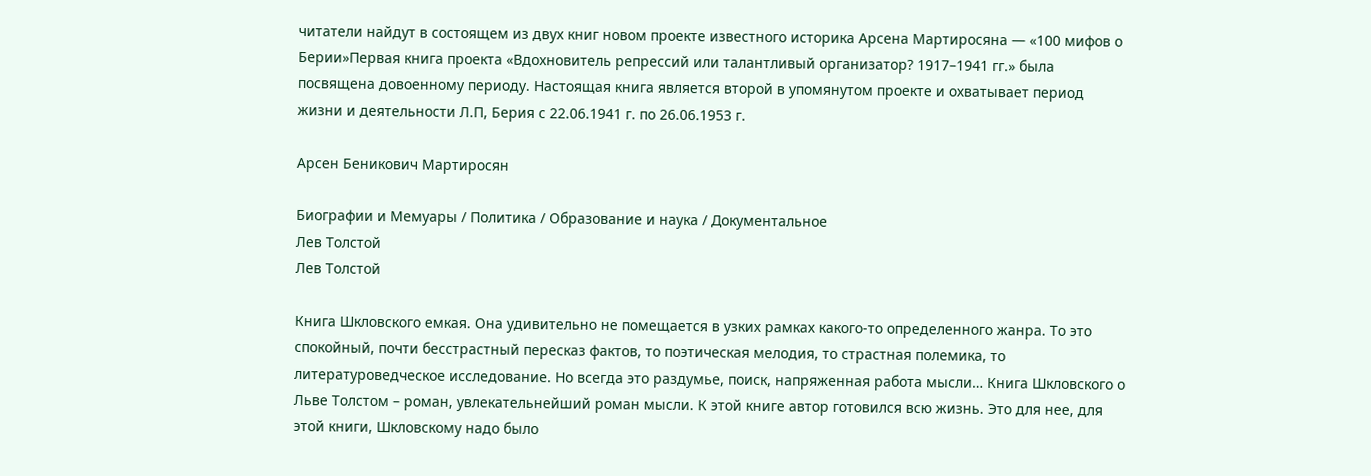читатели найдут в состоящем из двух книг новом проекте известного историка Арсена Мартиросяна — «100 мифов о Берии»Первая книга проекта «Вдохновитель репрессий или талантливый организатор? 1917–1941 гг.» была посвящена довоенному периоду. Настоящая книга является второй в упомянутом проекте и охватывает период жизни и деятельности Л.П, Берия с 22.06.1941 г. по 26.06.1953 г.

Арсен Беникович Мартиросян

Биографии и Мемуары / Политика / Образование и наука / Документальное
Лев Толстой
Лев Толстой

Книга Шкловского емкая. Она удивительно не помещается в узких рамках какого-то определенного жанра. То это спокойный, почти бесстрастный пересказ фактов, то поэтическая мелодия, то страстная полемика, то литературоведческое исследование. Но всегда это раздумье, поиск, напряженная работа мысли… Книга Шкловского о Льве Толстом – роман, увлекательнейший роман мысли. К этой книге автор готовился всю жизнь. Это для нее, для этой книги, Шкловскому надо было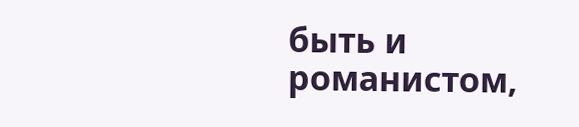быть и романистом,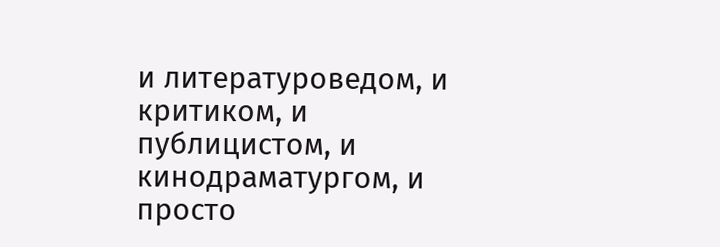и литературоведом, и критиком, и публицистом, и кинодраматургом, и просто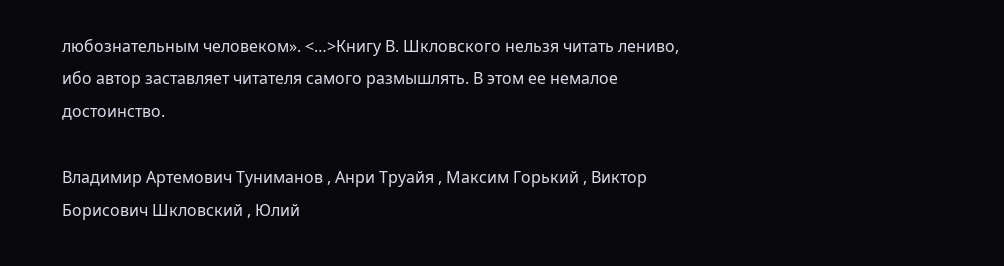любознательным человеком». <…>Книгу В. Шкловского нельзя читать лениво, ибо автор заставляет читателя самого размышлять. В этом ее немалое достоинство.

Владимир Артемович Туниманов , Анри Труайя , Максим Горький , Виктор Борисович Шкловский , Юлий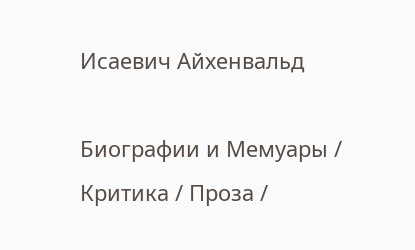Исаевич Айхенвальд

Биографии и Мемуары / Критика / Проза /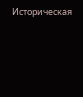Историческая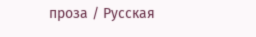проза / Русская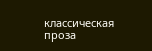классическая проза